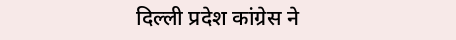दिल्ली प्रदेश कांग्रेस ने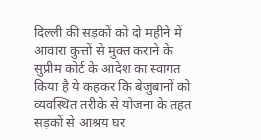दिल्ली की सड़कों को दो महीने में आवारा कुत्तों से मुक्त कराने के सुप्रीम कोर्ट के आदेश का स्वागत किया है ये कहकर कि बेजुबानों को व्यवस्थित तरीके से योजना के तहत सड़कों से आश्रय घर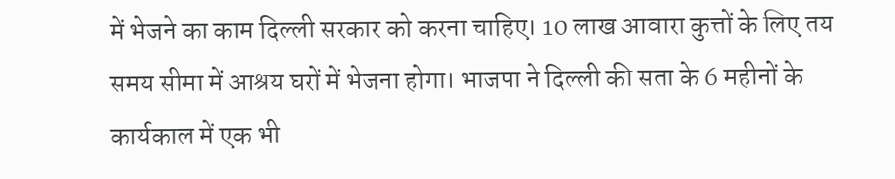में भेजने का काम दिल्ली सरकार को करना चाहिए। 10 लाख आवारा कुत्तों के लिए तय समय सीमा में आश्रय घरों में भेजना होगा। भाजपा ने दिल्ली की सता के 6 महीनों के कार्यकाल में एक भी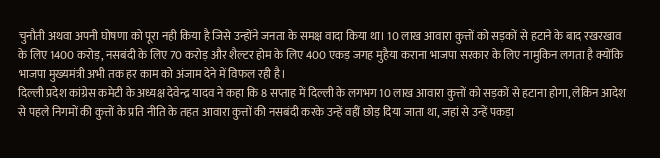चुनौती अथवा अपनी घोषणा को पूरा नही किया है जिसे उन्होंने जनता के समक्ष वादा किया था। 10 लाख आवारा कुत्तों को सड़कों से हटाने के बाद रखरखाव के लिए 1400 करोड़, नसबंदी के लिए 70 करोड़ और शैल्टर होम के लिए 400 एकड़ जगह मुहैया कराना भाजपा सरकार के लिए नामुकिन लगता है क्योंकि भाजपा मुख्यमंत्री अभी तक हर काम को अंजाम देने में विफल रही है।
दिल्ली प्रदेश कांग्रेस कमेटी के अध्यक्ष देवेन्द्र यादव ने कहा कि 8 सप्ताह में दिल्ली के लगभग 10 लाख आवारा कुत्तों को सड़कों से हटाना होगा, लेकिन आदेश से पहले निगमों की कुत्तों के प्रति नीति के तहत आवारा कुत्तों की नसबंदी करके उन्हें वहीं छोड़ दिया जाता था, जहां से उन्हें पकड़ा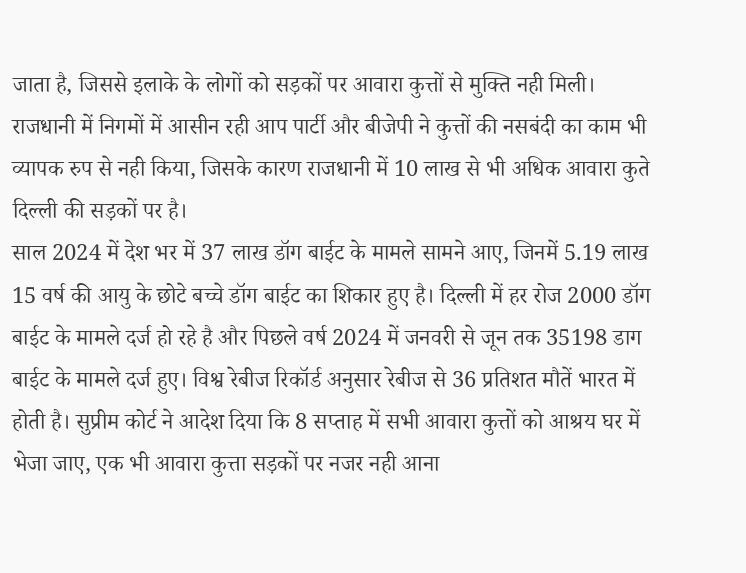जाता है, जिससे इलाके के लोगों को सड़कों पर आवारा कुत्तों से मुक्ति नही मिली। राजधानी में निगमों में आसीन रही आप पार्टी और बीजेपी ने कुत्तों की नसबंदी का काम भी व्यापक रुप से नही किया, जिसके कारण राजधानी में 10 लाख से भी अधिक आवारा कुते दिल्ली की सड़कों पर है।
साल 2024 में देश भर में 37 लाख डॉग बाईट के मामले सामने आए, जिनमें 5.19 लाख 15 वर्ष की आयु के छोटे बच्चे डॉग बाईट का शिकार हुए है। दिल्ली में हर रोज 2000 डॉग बाईट के मामले दर्ज हो रहे है और पिछले वर्ष 2024 में जनवरी से जून तक 35198 डाग बाईट के मामले दर्ज हुए। विश्व रेबीज रिकॉर्ड अनुसार रेबीज से 36 प्रतिशत मौतें भारत में होती है। सुप्रीम कोर्ट ने आदेश दिया कि 8 सप्ताह में सभी आवारा कुत्तों को आश्रय घर में भेजा जाए, एक भी आवारा कुत्ता सड़कों पर नजर नही आना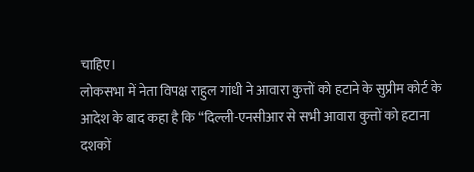चाहिए।
लोकसभा में नेता विपक्ष राहुल गांधी ने आवारा कुत्तों को हटाने के सुप्रीम कोर्ट के आदेश के बाद कहा है कि “दिल्ली-एनसीआर से सभी आवारा कुत्तों को हटाना दशकों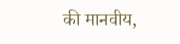की मानवीय,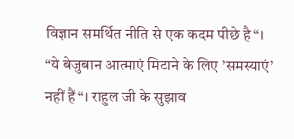विज्ञान समर्थित नीति से एक कदम पीछे है“। “ये बेजुबान आत्माएं मिटाने के लिए ’समस्याएं’ नहीं हैं“। राहुल जी के सुझाव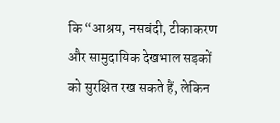कि “आश्रय, नसबंदी, टीकाकरण और सामुदायिक देखभाल सड़कों को सुरक्षित रख सकते हैं, लेकिन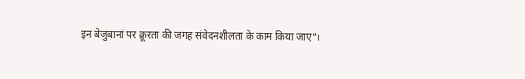इन बेजुबानां पर क्रूरता की जगह संवेदनशीलता के काम किया जाए“।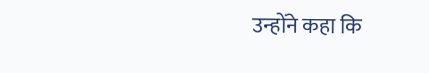उन्होंने कहा कि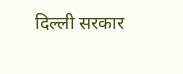दिल्ली सरकार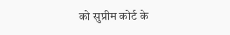को सुप्रीम कोर्ट के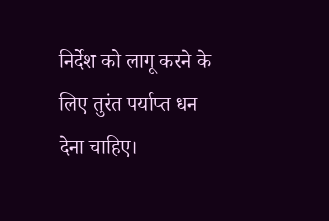निर्देश को लागू करने के लिए तुरंत पर्याप्त धन देना चाहिए।